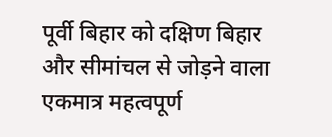पूर्वी बिहार को दक्षिण बिहार और सीमांचल से जोड़ने वाला एकमात्र महत्वपूर्ण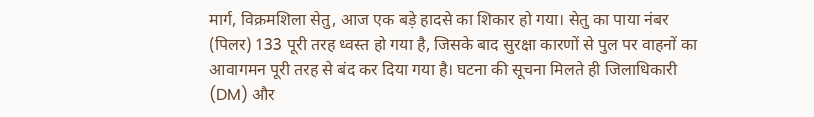मार्ग, विक्रमशिला सेतु, आज एक बड़े हादसे का शिकार हो गया। सेतु का पाया नंबर (पिलर) 133 पूरी तरह ध्वस्त हो गया है, जिसके बाद सुरक्षा कारणों से पुल पर वाहनों का आवागमन पूरी तरह से बंद कर दिया गया है। घटना की सूचना मिलते ही जिलाधिकारी (DM) और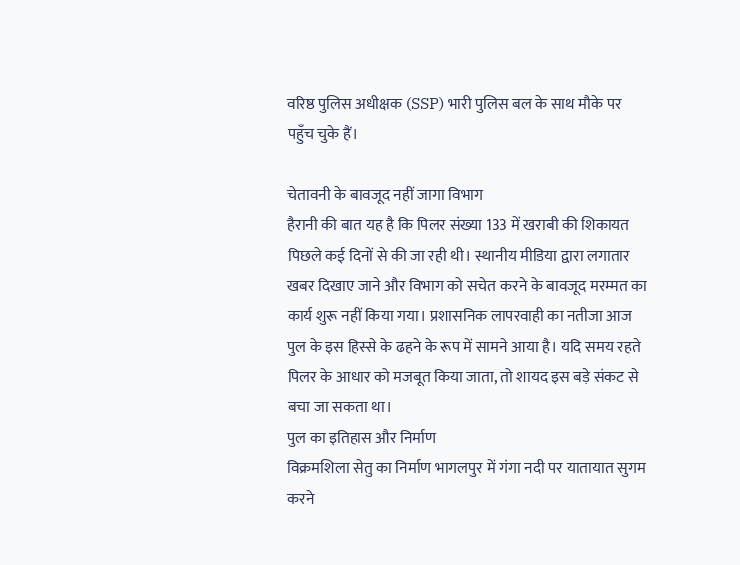वरिष्ठ पुलिस अधीक्षक (SSP) भारी पुलिस बल के साथ मौके पर पहुँच चुके हैं।

चेतावनी के बावजूद नहीं जागा विभाग
हैरानी की बात यह है कि पिलर संख्या 133 में खराबी की शिकायत पिछले कई दिनों से की जा रही थी। स्थानीय मीडिया द्वारा लगातार खबर दिखाए जाने और विभाग को सचेत करने के बावजूद मरम्मत का कार्य शुरू नहीं किया गया। प्रशासनिक लापरवाही का नतीजा आज पुल के इस हिस्से के ढहने के रूप में सामने आया है। यदि समय रहते पिलर के आधार को मजबूत किया जाता, तो शायद इस बड़े संकट से बचा जा सकता था।
पुल का इतिहास और निर्माण
विक्रमशिला सेतु का निर्माण भागलपुर में गंगा नदी पर यातायात सुगम करने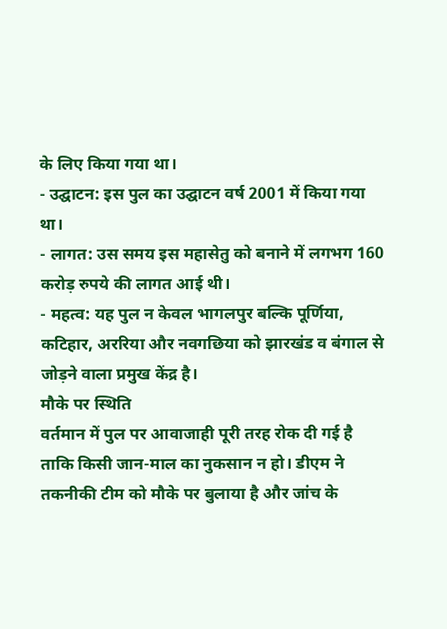के लिए किया गया था।
- उद्घाटन: इस पुल का उद्घाटन वर्ष 2001 में किया गया था।
- लागत: उस समय इस महासेतु को बनाने में लगभग 160 करोड़ रुपये की लागत आई थी।
- महत्व: यह पुल न केवल भागलपुर बल्कि पूर्णिया, कटिहार, अररिया और नवगछिया को झारखंड व बंगाल से जोड़ने वाला प्रमुख केंद्र है।
मौके पर स्थिति
वर्तमान में पुल पर आवाजाही पूरी तरह रोक दी गई है ताकि किसी जान-माल का नुकसान न हो। डीएम ने तकनीकी टीम को मौके पर बुलाया है और जांच के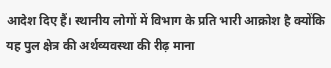आदेश दिए हैं। स्थानीय लोगों में विभाग के प्रति भारी आक्रोश है क्योंकि यह पुल क्षेत्र की अर्थव्यवस्था की रीढ़ माना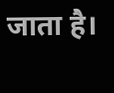जाता है।